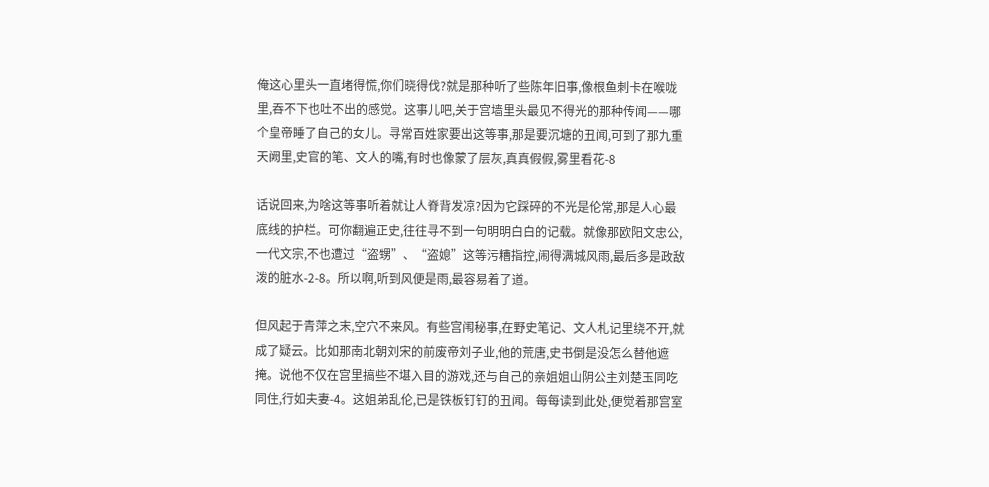俺这心里头一直堵得慌,你们晓得伐?就是那种听了些陈年旧事,像根鱼刺卡在喉咙里,吞不下也吐不出的感觉。这事儿吧,关于宫墙里头最见不得光的那种传闻——哪个皇帝睡了自己的女儿。寻常百姓家要出这等事,那是要沉塘的丑闻,可到了那九重天阙里,史官的笔、文人的嘴,有时也像蒙了层灰,真真假假,雾里看花-8

话说回来,为啥这等事听着就让人脊背发凉?因为它踩碎的不光是伦常,那是人心最底线的护栏。可你翻遍正史,往往寻不到一句明明白白的记载。就像那欧阳文忠公,一代文宗,不也遭过“盗甥”、“盗媳”这等污糟指控,闹得满城风雨,最后多是政敌泼的脏水-2-8。所以啊,听到风便是雨,最容易着了道。

但风起于青萍之末,空穴不来风。有些宫闱秘事,在野史笔记、文人札记里绕不开,就成了疑云。比如那南北朝刘宋的前废帝刘子业,他的荒唐,史书倒是没怎么替他遮掩。说他不仅在宫里搞些不堪入目的游戏,还与自己的亲姐姐山阴公主刘楚玉同吃同住,行如夫妻-4。这姐弟乱伦,已是铁板钉钉的丑闻。每每读到此处,便觉着那宫室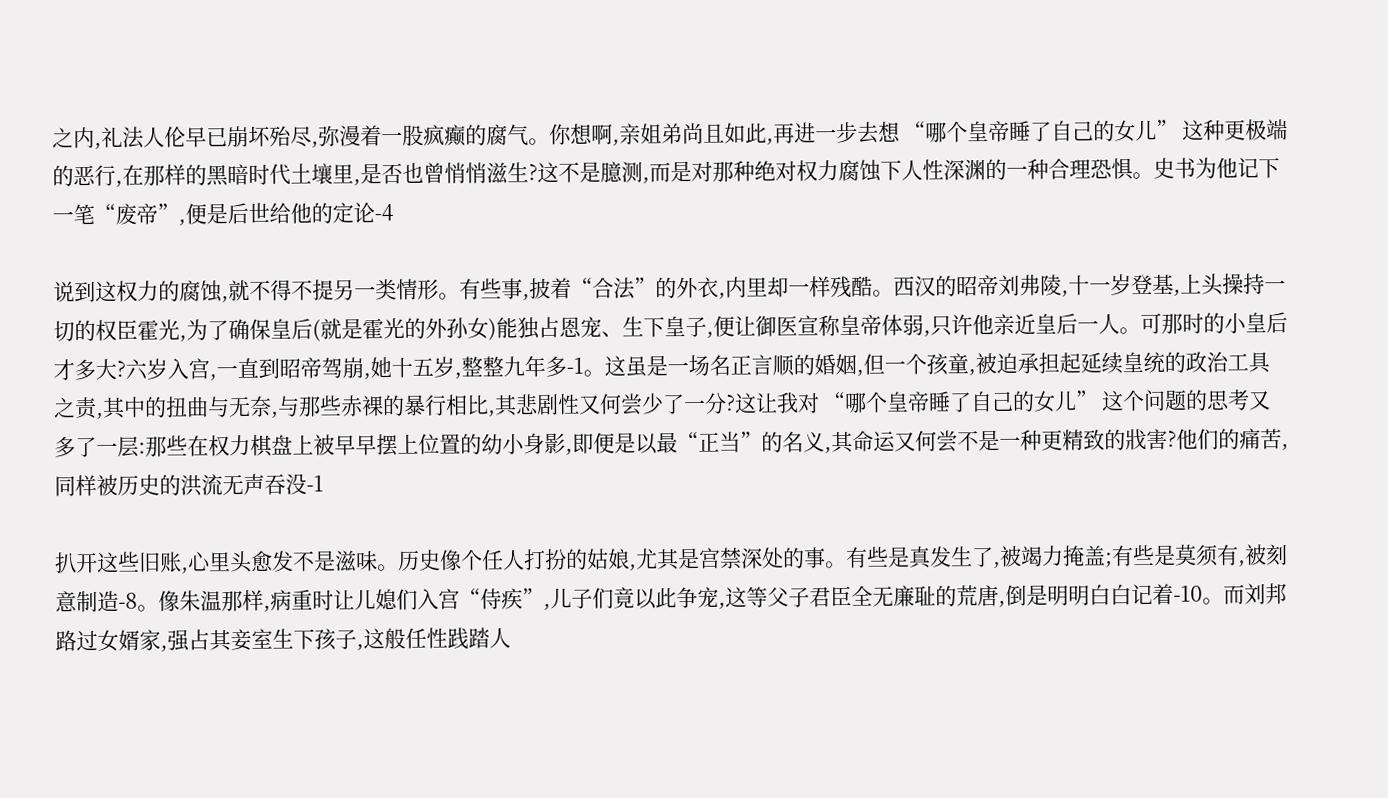之内,礼法人伦早已崩坏殆尽,弥漫着一股疯癫的腐气。你想啊,亲姐弟尚且如此,再进一步去想 “哪个皇帝睡了自己的女儿” 这种更极端的恶行,在那样的黑暗时代土壤里,是否也曾悄悄滋生?这不是臆测,而是对那种绝对权力腐蚀下人性深渊的一种合理恐惧。史书为他记下一笔“废帝”,便是后世给他的定论-4

说到这权力的腐蚀,就不得不提另一类情形。有些事,披着“合法”的外衣,内里却一样残酷。西汉的昭帝刘弗陵,十一岁登基,上头操持一切的权臣霍光,为了确保皇后(就是霍光的外孙女)能独占恩宠、生下皇子,便让御医宣称皇帝体弱,只许他亲近皇后一人。可那时的小皇后才多大?六岁入宫,一直到昭帝驾崩,她十五岁,整整九年多-1。这虽是一场名正言顺的婚姻,但一个孩童,被迫承担起延续皇统的政治工具之责,其中的扭曲与无奈,与那些赤裸的暴行相比,其悲剧性又何尝少了一分?这让我对 “哪个皇帝睡了自己的女儿” 这个问题的思考又多了一层:那些在权力棋盘上被早早摆上位置的幼小身影,即便是以最“正当”的名义,其命运又何尝不是一种更精致的戕害?他们的痛苦,同样被历史的洪流无声吞没-1

扒开这些旧账,心里头愈发不是滋味。历史像个任人打扮的姑娘,尤其是宫禁深处的事。有些是真发生了,被竭力掩盖;有些是莫须有,被刻意制造-8。像朱温那样,病重时让儿媳们入宫“侍疾”,儿子们竟以此争宠,这等父子君臣全无廉耻的荒唐,倒是明明白白记着-10。而刘邦路过女婿家,强占其妾室生下孩子,这般任性践踏人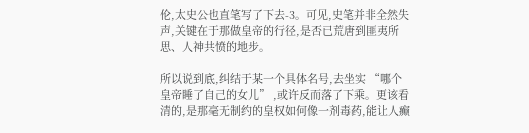伦,太史公也直笔写了下去-3。可见,史笔并非全然失声,关键在于那做皇帝的行径,是否已荒唐到匪夷所思、人神共愤的地步。

所以说到底,纠结于某一个具体名号,去坐实 “哪个皇帝睡了自己的女儿” ,或许反而落了下乘。更该看清的,是那毫无制约的皇权如何像一剂毒药,能让人癫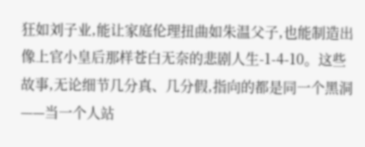狂如刘子业,能让家庭伦理扭曲如朱温父子,也能制造出像上官小皇后那样苍白无奈的悲剧人生-1-4-10。这些故事,无论细节几分真、几分假,指向的都是同一个黑洞——当一个人站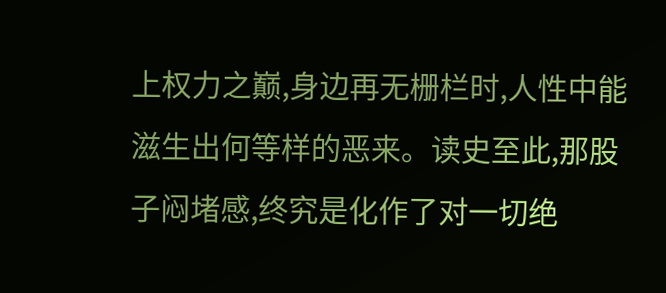上权力之巅,身边再无栅栏时,人性中能滋生出何等样的恶来。读史至此,那股子闷堵感,终究是化作了对一切绝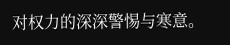对权力的深深警惕与寒意。